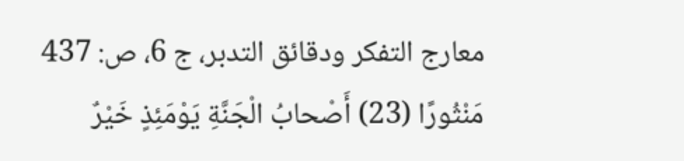معارج التفكر ودقائق التدبر، ج 6، ص: 437
مَنْثُورًا (23) أَصْحابُ الْجَنَّةِ يَوْمَئِذٍ خَيْرٌ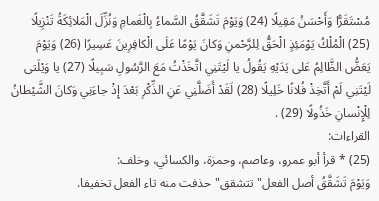مُسْتَقَرًّا وَأَحْسَنُ مَقِيلًا (24) وَيَوْمَ تَشَقَّقُ السَّماءُ بِالْغَمامِ وَنُزِّلَ الْمَلائِكَةُ تَنْزِيلًا (25) الْمُلْكُ يَوْمَئِذٍ الْحَقُّ لِلرَّحْمنِ وَكانَ يَوْمًا عَلَى الْكافِرِينَ عَسِيرًا (26) وَيَوْمَ يَعَضُّ الظَّالِمُ عَلى يَدَيْهِ يَقُولُ يا لَيْتَنِي اتَّخَذْتُ مَعَ الرَّسُولِ سَبِيلًا (27) يا وَيْلَتى لَيْتَنِي لَمْ أَتَّخِذْ فُلانًا خَلِيلًا (28) لَقَدْ أَضَلَّنِي عَنِ الذِّكْرِ بَعْدَ إِذْ جاءَنِي وَكانَ الشَّيْطانُ لِلْإِنْسانِ خَذُولًا (29) .
القراءات:
(25) * قرأ أبو عمرو، وعاصم، وحمزة، والكسائي، وخلف:
وَيَوْمَ تَشَقَّقُ أصل الفعل"تتشقق"حذفت منه تاء الفعل تخفيفا.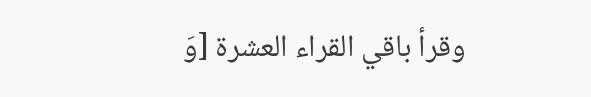وقرأ باقي القراء العشرة [وَ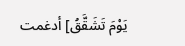يَوْمَ تَشَقَّقُ] أدغمت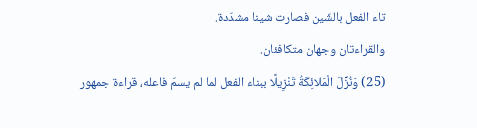تاء الفعل بالشّين فصارت شينا مشدّدة.
والقراءتان وجهان متكافئان.
(25) وَنُزِّلَ الْمَلائِكَةُ تَنْزِيلًا ببناء الفعل لما لم يسمّ فاعله، قراءة جمهور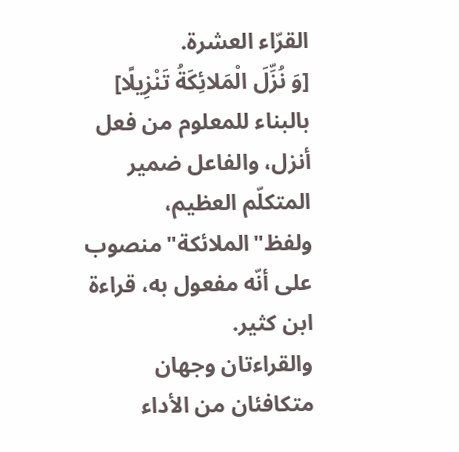القرّاء العشرة.
[وَ نُزِّلَ الْمَلائِكَةُ تَنْزِيلًا] بالبناء للمعلوم من فعل أنزل، والفاعل ضمير المتكلّم العظيم، ولفظ"الملائكة"منصوب على أنّه مفعول به، قراءة ابن كثير.
والقراءتان وجهان متكافئان من الأداء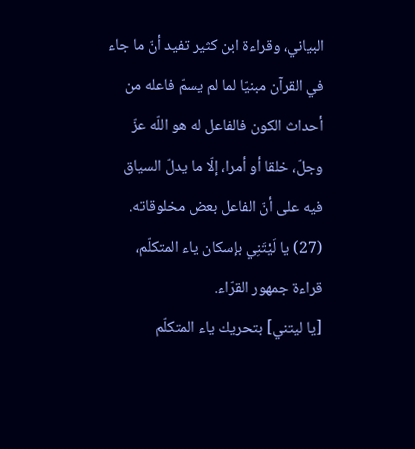البياني، وقراءة ابن كثير تفيد أنّ ما جاء في القرآن مبنيّا لما لم يسمّ فاعله من أحداث الكون فالفاعل له هو اللّه عزّ وجلّ، خلقا أو أمرا، إلّا ما يدلّ السياق فيه على أنّ الفاعل بعض مخلوقاته.
(27) يا لَيْتَنِي بإسكان ياء المتكلّم، قراءة جمهور القرّاء.
[يا ليتني] بتحريك ياء المتكلّم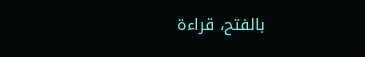بالفتح، قراءة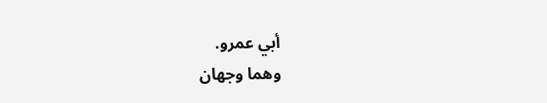أبي عمرو.
وهما وجهان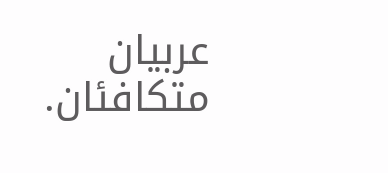عربيان متكافئان.